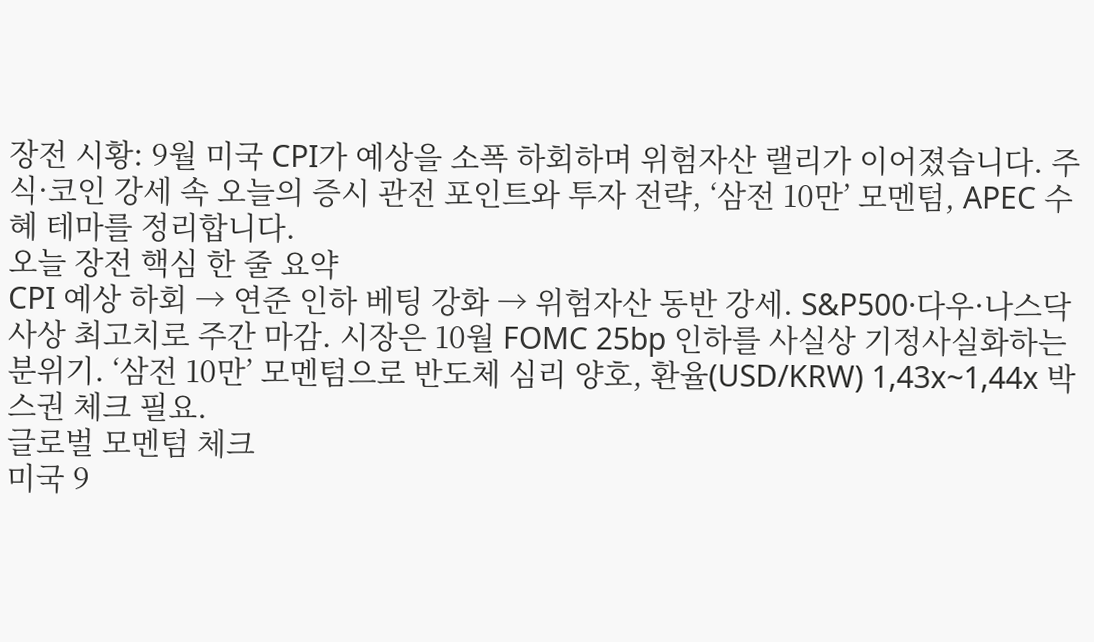장전 시황: 9월 미국 CPI가 예상을 소폭 하회하며 위험자산 랠리가 이어졌습니다. 주식·코인 강세 속 오늘의 증시 관전 포인트와 투자 전략, ‘삼전 10만’ 모멘텀, APEC 수혜 테마를 정리합니다.
오늘 장전 핵심 한 줄 요약
CPI 예상 하회 → 연준 인하 베팅 강화 → 위험자산 동반 강세. S&P500·다우·나스닥 사상 최고치로 주간 마감. 시장은 10월 FOMC 25bp 인하를 사실상 기정사실화하는 분위기. ‘삼전 10만’ 모멘텀으로 반도체 심리 양호, 환율(USD/KRW) 1,43x~1,44x 박스권 체크 필요.
글로벌 모멘텀 체크
미국 9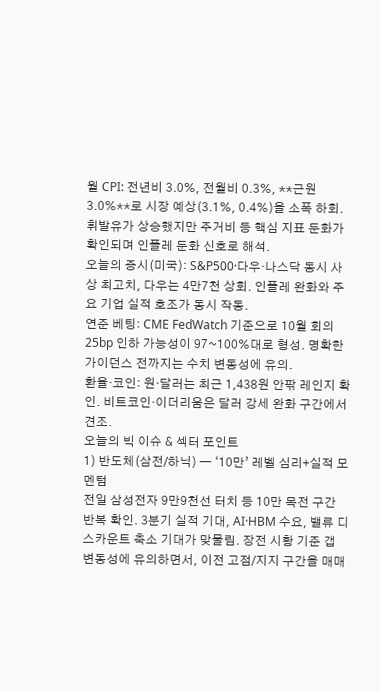월 CPI: 전년비 3.0%, 전월비 0.3%, **근원 3.0%**로 시장 예상(3.1%, 0.4%)을 소폭 하회. 휘발유가 상승했지만 주거비 등 핵심 지표 둔화가 확인되며 인플레 둔화 신호로 해석.
오늘의 증시(미국): S&P500·다우·나스닥 동시 사상 최고치, 다우는 4만7천 상회. 인플레 완화와 주요 기업 실적 호조가 동시 작동.
연준 베팅: CME FedWatch 기준으로 10월 회의 25bp 인하 가능성이 97~100%대로 형성. 명확한 가이던스 전까지는 수치 변동성에 유의.
환율·코인: 원·달러는 최근 1,438원 안팎 레인지 확인. 비트코인·이더리움은 달러 강세 완화 구간에서 견조.
오늘의 빅 이슈 & 섹터 포인트
1) 반도체(삼전/하닉) — ‘10만’ 레벨 심리+실적 모멘텀
전일 삼성전자 9만9천선 터치 등 10만 목전 구간 반복 확인. 3분기 실적 기대, AI·HBM 수요, 밸류 디스카운트 축소 기대가 맞물림. 장전 시황 기준 갭 변동성에 유의하면서, 이전 고점/지지 구간을 매매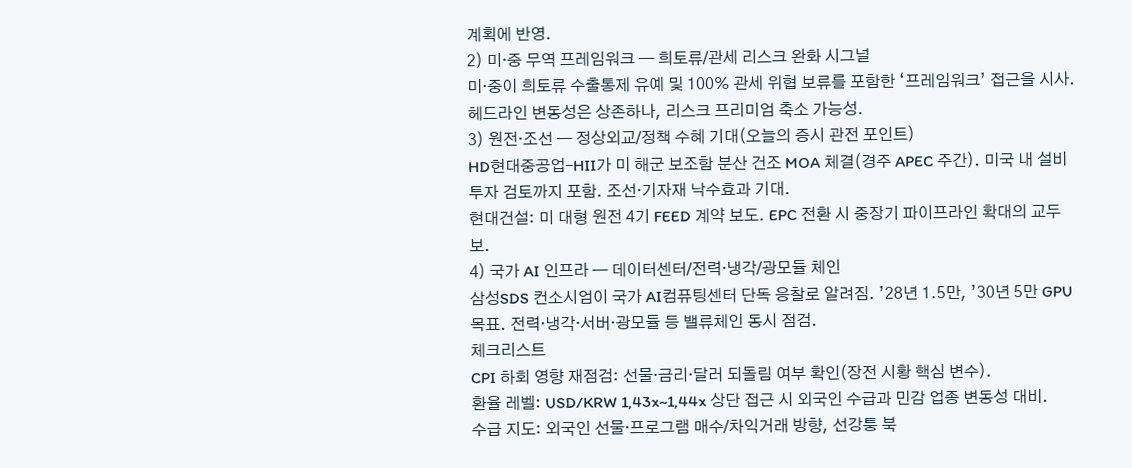계획에 반영.
2) 미·중 무역 프레임워크 — 희토류/관세 리스크 완화 시그널
미·중이 희토류 수출통제 유예 및 100% 관세 위협 보류를 포함한 ‘프레임워크’ 접근을 시사. 헤드라인 변동성은 상존하나, 리스크 프리미엄 축소 가능성.
3) 원전·조선 — 정상외교/정책 수혜 기대(오늘의 증시 관전 포인트)
HD현대중공업–HII가 미 해군 보조함 분산 건조 MOA 체결(경주 APEC 주간). 미국 내 설비 투자 검토까지 포함. 조선·기자재 낙수효과 기대.
현대건설: 미 대형 원전 4기 FEED 계약 보도. EPC 전환 시 중장기 파이프라인 확대의 교두보.
4) 국가 AI 인프라 — 데이터센터/전력·냉각/광모듈 체인
삼성SDS 컨소시엄이 국가 AI컴퓨팅센터 단독 응찰로 알려짐. ’28년 1.5만, ’30년 5만 GPU 목표. 전력·냉각·서버·광모듈 등 밸류체인 동시 점검.
체크리스트
CPI 하회 영향 재점검: 선물·금리·달러 되돌림 여부 확인(장전 시황 핵심 변수).
환율 레벨: USD/KRW 1,43x~1,44x 상단 접근 시 외국인 수급과 민감 업종 변동성 대비.
수급 지도: 외국인 선물·프로그램 매수/차익거래 방향, 선강퉁 북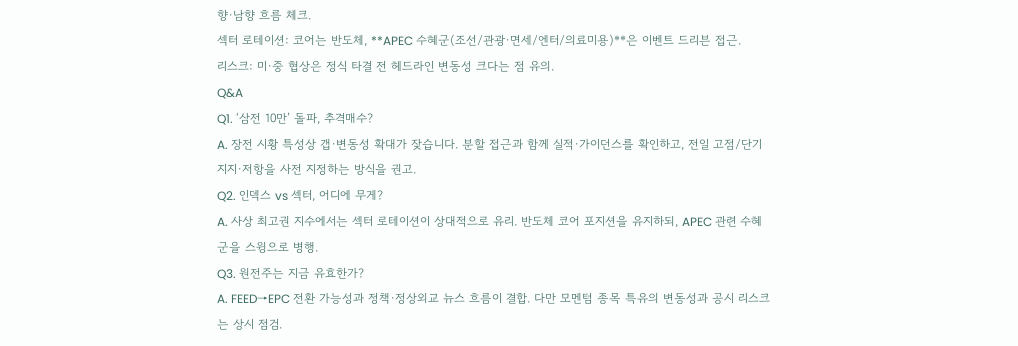향·남향 흐름 체크.
섹터 로테이션: 코어는 반도체, **APEC 수혜군(조선/관광·면세/엔터/의료미용)**은 이벤트 드리븐 접근.
리스크: 미·중 협상은 정식 타결 전 헤드라인 변동성 크다는 점 유의.
Q&A
Q1. ‘삼전 10만’ 돌파, 추격매수?
A. 장전 시황 특성상 갭·변동성 확대가 잦습니다. 분할 접근과 함께 실적·가이던스를 확인하고, 전일 고점/단기 지지·저항을 사전 지정하는 방식을 권고.
Q2. 인덱스 vs 섹터, 어디에 무게?
A. 사상 최고권 지수에서는 섹터 로테이션이 상대적으로 유리. 반도체 코어 포지션을 유지하되, APEC 관련 수혜군을 스윙으로 병행.
Q3. 원전주는 지금 유효한가?
A. FEED→EPC 전환 가능성과 정책·정상외교 뉴스 흐름이 결합. 다만 모멘텀 종목 특유의 변동성과 공시 리스크는 상시 점검.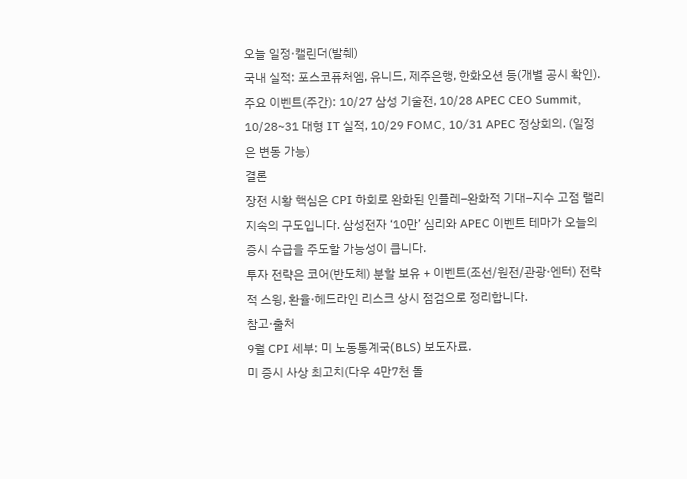오늘 일정·캘린더(발췌)
국내 실적: 포스코퓨처엠, 유니드, 제주은행, 한화오션 등(개별 공시 확인).
주요 이벤트(주간): 10/27 삼성 기술전, 10/28 APEC CEO Summit, 10/28~31 대형 IT 실적, 10/29 FOMC, 10/31 APEC 정상회의. (일정은 변동 가능)
결론
장전 시황 핵심은 CPI 하회로 완화된 인플레–완화적 기대–지수 고점 랠리 지속의 구도입니다. 삼성전자 ‘10만’ 심리와 APEC 이벤트 테마가 오늘의 증시 수급을 주도할 가능성이 큽니다.
투자 전략은 코어(반도체) 분할 보유 + 이벤트(조선/원전/관광·엔터) 전략적 스윙, 환율·헤드라인 리스크 상시 점검으로 정리합니다.
참고·출처
9월 CPI 세부: 미 노동통계국(BLS) 보도자료.
미 증시 사상 최고치(다우 4만7천 돌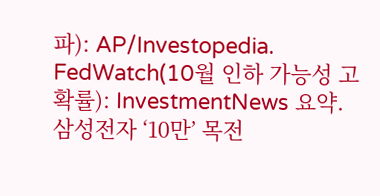파): AP/Investopedia.
FedWatch(10월 인하 가능성 고확률): InvestmentNews 요약.
삼성전자 ‘10만’ 목전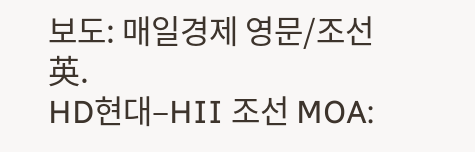보도: 매일경제 영문/조선英.
HD현대–HII 조선 MOA: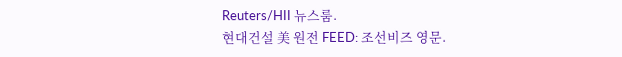Reuters/HII 뉴스룸.
현대건설 美 원전 FEED: 조선비즈 영문.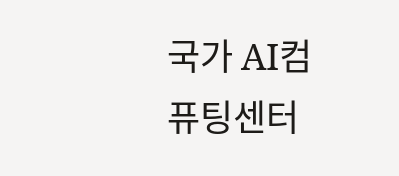국가 AI컴퓨팅센터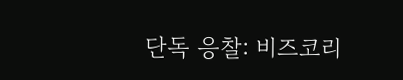단독 응찰: 비즈코리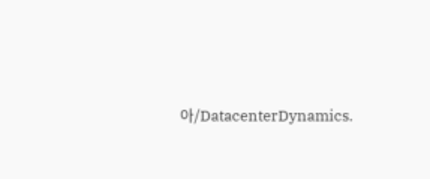아/DatacenterDynamics.